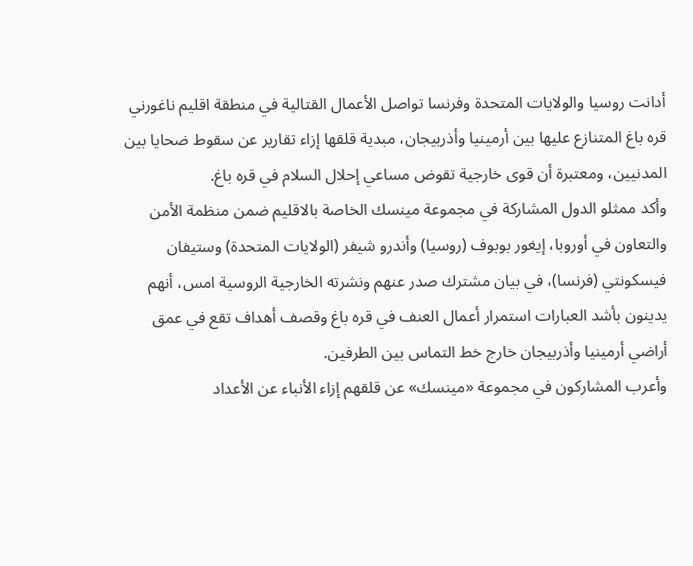أدانت روسيا والولايات المتحدة وفرنسا تواصل الأعمال القتالية في منطقة اقليم ناغورني قره باغ المتنازع عليها بين أرمينيا وأذربيجان، مبدية قلقها إزاء تقارير عن سقوط ضحايا بين المدنيين، ومعتبرة أن قوى خارجية تقوض مساعي إحلال السلام في قره باغ.
وأكد ممثلو الدول المشاركة في مجموعة مينسك الخاصة بالاقليم ضمن منظمة الأمن والتعاون في أوروبا، إيغور بوبوف (روسيا) وأندرو شيفر (الولايات المتحدة) وستيفان فيسكونتي (فرنسا)، في بيان مشترك صدر عنهم ونشرته الخارجية الروسية امس، أنهم يدينون بأشد العبارات استمرار أعمال العنف في قره باغ وقصف أهداف تقع في عمق أراضي أرمينيا وأذربيجان خارج خط التماس بين الطرفين.
وأعرب المشاركون في مجموعة «مينسك» عن قلقهم إزاء الأنباء عن الأعداد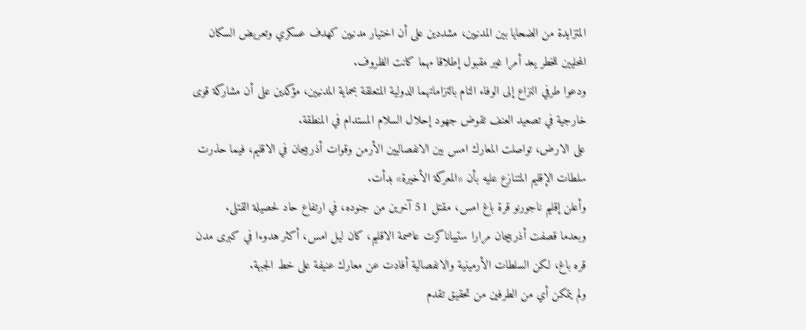المتزايدة من الضحايا بين المدنيين، مشددين على أن اختيار مدنيين كهدف عسكري وتعريض السكان المحليين للخطر يعد أمرا غير مقبول إطلاقا مهما كانت الظروف.
ودعوا طرفي النزاع إلى الوفاء التام بالتزاماتهما الدولية المتعلقة بحماية المدنيين، مؤكدين على أن مشاركة قوى خارجية في تصعيد العنف تقوض جهود إحلال السلام المستدام في المنطقة.
على الارض، تواصلت المعارك امس بين الانفصاليين الأرمن وقوات أذربيجان في الاقليم، فيما حذرت سلطات الإقليم المتنازع عليه بأن «المعركة الأخيرة» بدأت.
وأعلن إقليم ناجورنو قرة باغ امس، مقتل 51 آخرين من جنوده، في ارتفاع حاد لحصيلة القتلى.
وبعدما قصفت أذربيجان مرارا ستيباناكرت عاصمة الاقليم، كان ليل امس، أكثر هدوءا في كبرى مدن قره باغ، لكن السلطات الأرمينية والانفصالية أفادت عن معارك عنيفة على خط الجبهة.
ولم يتمكن أي من الطرفين من تحقيق تقدم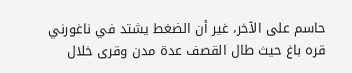حاسم على الآخر، غير أن الضغط يشتد في ناغورني قره باغ حيث طال القصف عدة مدن وقرى خلال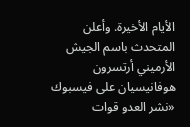الأيام الأخيرة. وأعلن المتحدث باسم الجيش الأرميني أرتسرون هوفانيسيان على فيسبوك «نشر العدو قوات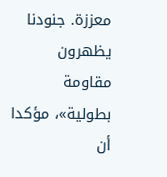معززة. جنودنا يظهرون مقاومة بطولية»، مؤكدا أن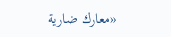«معارك ضارية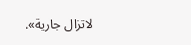لاتزال جارية».